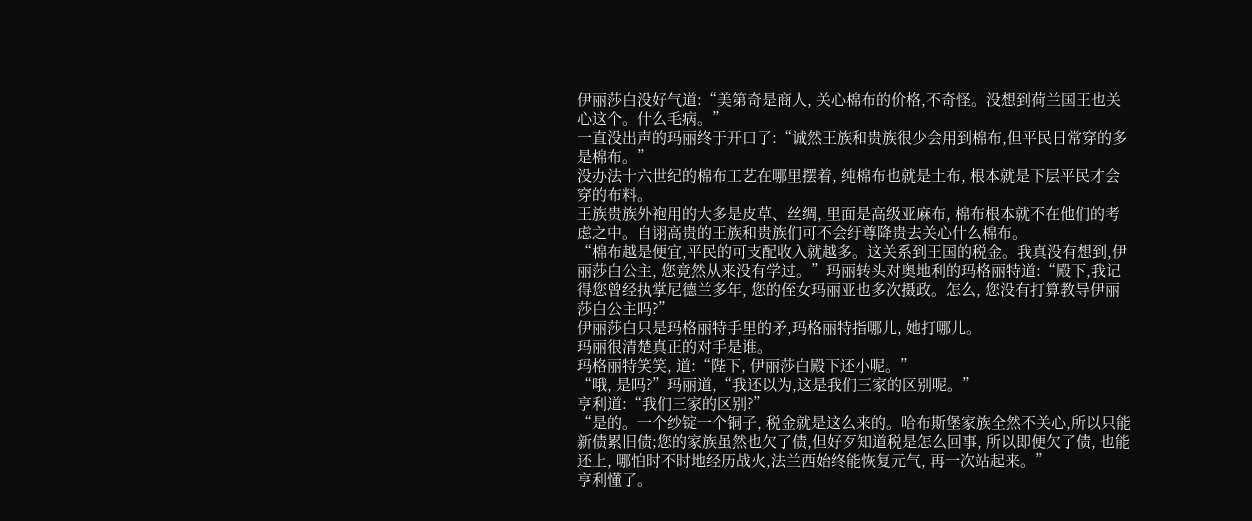伊丽莎白没好气道:“美第奇是商人, 关心棉布的价格,不奇怪。没想到荷兰国王也关心这个。什么毛病。”
一直没出声的玛丽终于开口了:“诚然王族和贵族很少会用到棉布,但平民日常穿的多是棉布。”
没办法十六世纪的棉布工艺在哪里摆着, 纯棉布也就是土布, 根本就是下层平民才会穿的布料。
王族贵族外袍用的大多是皮草、丝绸, 里面是高级亚麻布, 棉布根本就不在他们的考虑之中。自诩高贵的王族和贵族们可不会纡尊降贵去关心什么棉布。
“棉布越是便宜,平民的可支配收入就越多。这关系到王国的税金。我真没有想到,伊丽莎白公主, 您竟然从来没有学过。”玛丽转头对奥地利的玛格丽特道:“殿下,我记得您曾经执掌尼德兰多年, 您的侄女玛丽亚也多次摄政。怎么, 您没有打算教导伊丽莎白公主吗?”
伊丽莎白只是玛格丽特手里的矛,玛格丽特指哪儿, 她打哪儿。
玛丽很清楚真正的对手是谁。
玛格丽特笑笑, 道:“陛下, 伊丽莎白殿下还小呢。”
“哦, 是吗?”玛丽道,“我还以为,这是我们三家的区别呢。”
亨利道:“我们三家的区别?”
“是的。一个纱锭一个铜子, 税金就是这么来的。哈布斯堡家族全然不关心,所以只能新债累旧债;您的家族虽然也欠了债,但好歹知道税是怎么回事, 所以即便欠了债, 也能还上, 哪怕时不时地经历战火,法兰西始终能恢复元气, 再一次站起来。”
亨利懂了。